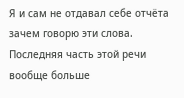Я и сам не отдавал себе отчёта зачем говорю эти слова. Последняя часть этой речи вообще больше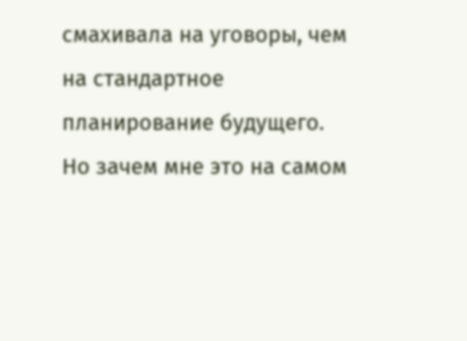смахивала на уговоры, чем на стандартное планирование будущего. Но зачем мне это на самом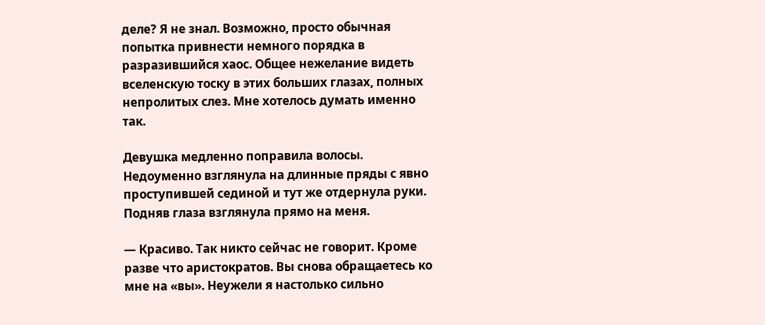деле? Я не знал. Возможно, просто обычная попытка привнести немного порядка в разразившийся хаос. Общее нежелание видеть вселенскую тоску в этих больших глазах, полных непролитых слез. Мне хотелось думать именно так.

Девушка медленно поправила волосы. Недоуменно взглянула на длинные пряды с явно проступившей сединой и тут же отдернула руки. Подняв глаза взглянула прямо на меня.

— Красиво. Так никто сейчас не говорит. Кроме разве что аристократов. Вы снова обращаетесь ко мне на «вы». Неужели я настолько сильно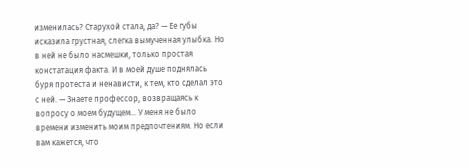изменилась? Старухой стала, да? — Ее губы исказила грустная, слегка вымученная улыбка. Но в ней не было насмешки, только простая констатация факта. И в моей душе поднялась буря протеста и ненависти, к тем, кто сделал это с ней. — Знаете профессор, возвращаясь к вопросу о моем будущем… У меня не было времени изменить моим предпочтениям. Но если вам кажется, что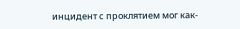инцидент с проклятием мог как-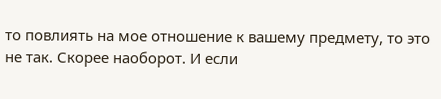то повлиять на мое отношение к вашему предмету, то это не так. Скорее наоборот. И если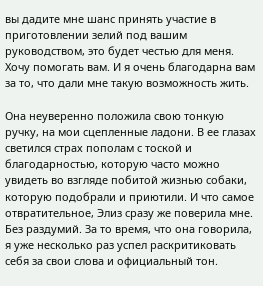вы дадите мне шанс принять участие в приготовлении зелий под вашим руководством, это будет честью для меня. Хочу помогать вам. И я очень благодарна вам за то, что дали мне такую возможность жить.

Она неуверенно положила свою тонкую ручку, на мои сцепленные ладони. В ее глазах светился страх пополам с тоской и благодарностью, которую часто можно увидеть во взгляде побитой жизнью собаки, которую подобрали и приютили. И что самое отвратительное, Элиз сразу же поверила мне. Без раздумий. За то время, что она говорила, я уже несколько раз успел раскритиковать себя за свои слова и официальный тон.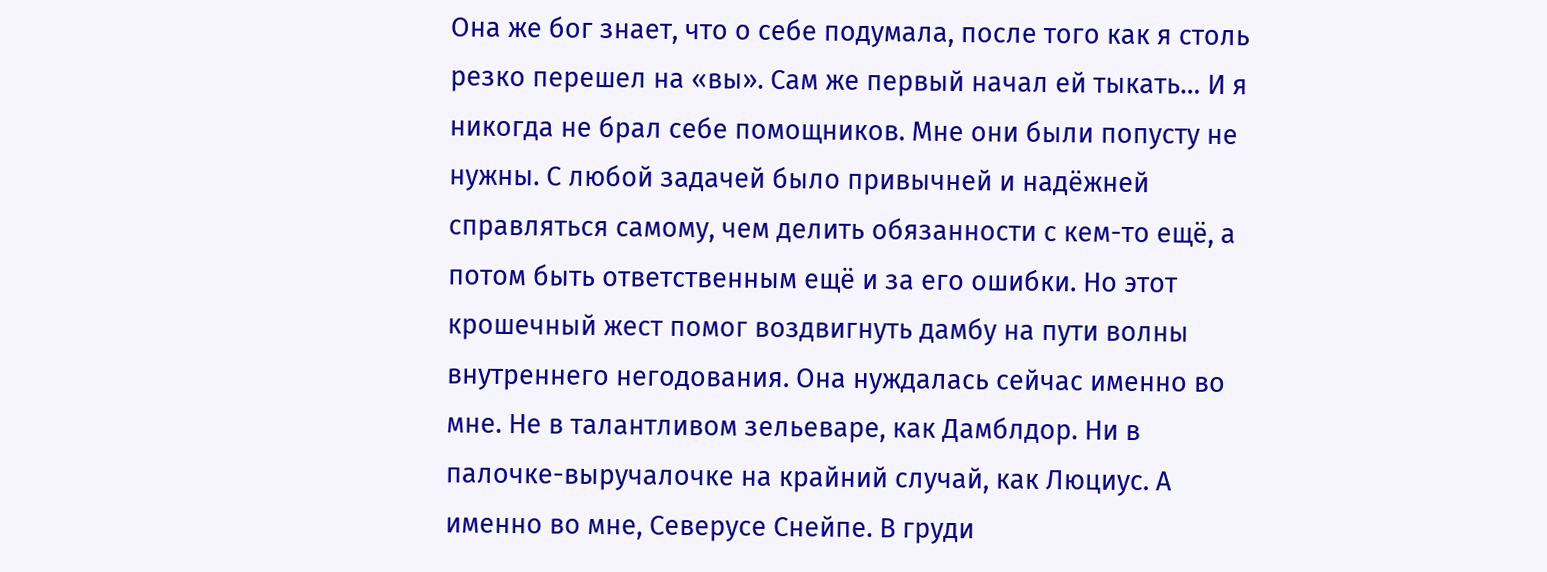Она же бог знает, что о себе подумала, после того как я столь резко перешел на «вы». Сам же первый начал ей тыкать… И я никогда не брал себе помощников. Мне они были попусту не нужны. С любой задачей было привычней и надёжней справляться самому, чем делить обязанности с кем-то ещё, а потом быть ответственным ещё и за его ошибки. Но этот крошечный жест помог воздвигнуть дамбу на пути волны внутреннего негодования. Она нуждалась сейчас именно во мне. Не в талантливом зельеваре, как Дамблдор. Ни в палочке-выручалочке на крайний случай, как Люциус. А именно во мне, Северусе Снейпе. В груди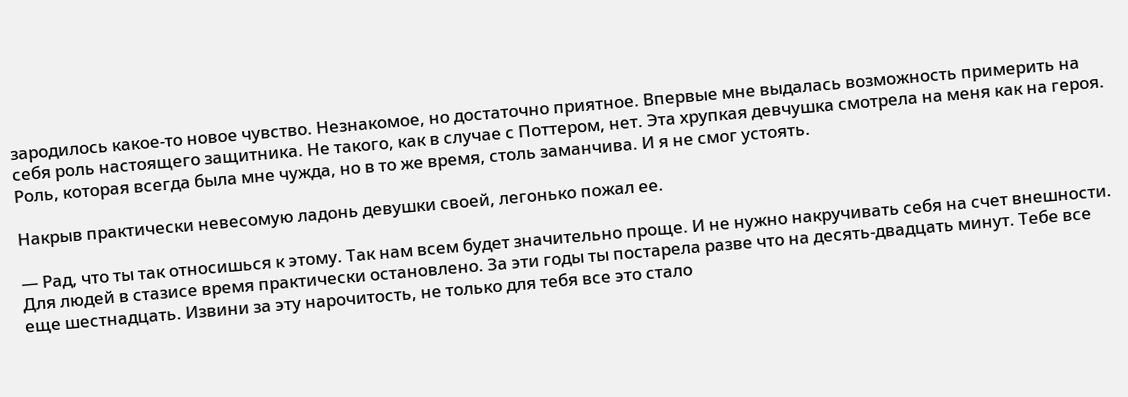зародилось какое-то новое чувство. Незнакомое, но достаточно приятное. Впервые мне выдалась возможность примерить на себя роль настоящего защитника. Не такого, как в случае с Поттером, нет. Эта хрупкая девчушка смотрела на меня как на героя. Роль, которая всегда была мне чужда, но в то же время, столь заманчива. И я не смог устоять.

Накрыв практически невесомую ладонь девушки своей, легонько пожал ее.

— Рад, что ты так относишься к этому. Так нам всем будет значительно проще. И не нужно накручивать себя на счет внешности. Для людей в стазисе время практически остановлено. За эти годы ты постарела разве что на десять-двадцать минут. Тебе все еще шестнадцать. Извини за эту нарочитость, не только для тебя все это стало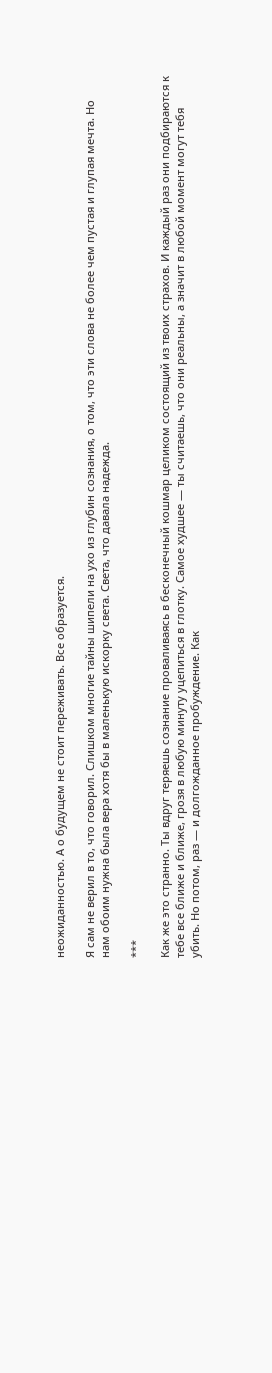неожиданностью. А о будущем не стоит переживать. Все образуется.

Я сам не верил в то, что говорил. Слишком многие тайны шипели на ухо из глубин сознания, о том, что эти слова не более чем пустая и глупая мечта. Но нам обоим нужна была вера хотя бы в маленькую искорку света. Света, что давала надежда.

***

Как же это странно. Ты вдруг теряешь сознание проваливаясь в бесконечный кошмар целиком состоящий из твоих страхов. И каждый раз они подбираются к тебе все ближе и ближе, грозя в любую минуту уцепиться в глотку. Самое худшее — ты считаешь, что они реальны, а значит в любой момент могут тебя убить. Но потом, раз — и долгожданное пробуждение. Как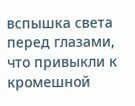вспышка света перед глазами, что привыкли к кромешной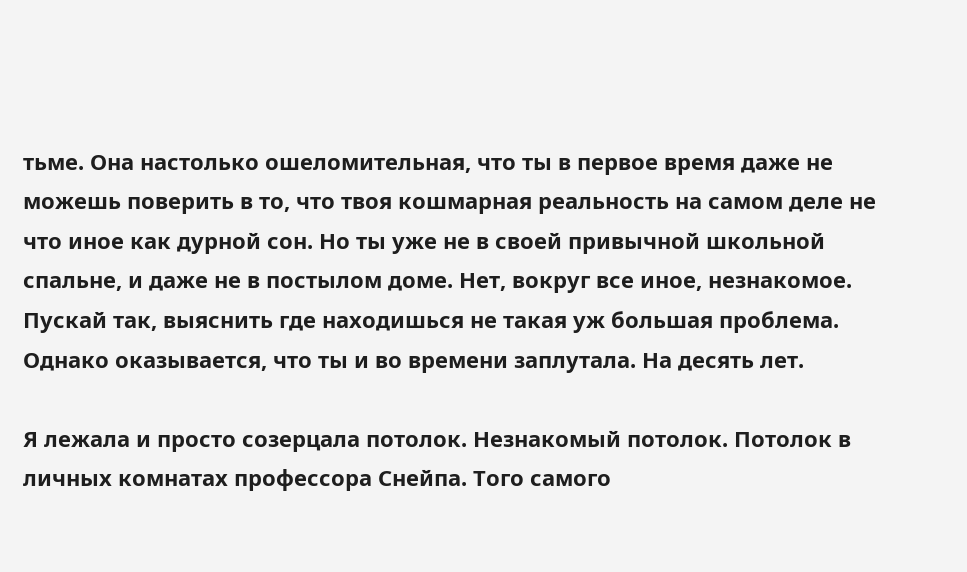тьме. Она настолько ошеломительная, что ты в первое время даже не можешь поверить в то, что твоя кошмарная реальность на самом деле не что иное как дурной сон. Но ты уже не в своей привычной школьной спальне, и даже не в постылом доме. Нет, вокруг все иное, незнакомое. Пускай так, выяснить где находишься не такая уж большая проблема. Однако оказывается, что ты и во времени заплутала. На десять лет.

Я лежала и просто созерцала потолок. Незнакомый потолок. Потолок в личных комнатах профессора Снейпа. Того самого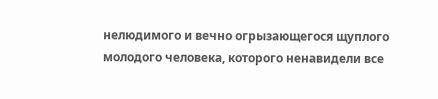нелюдимого и вечно огрызающегося щуплого молодого человека, которого ненавидели все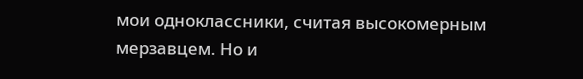мои одноклассники, считая высокомерным мерзавцем. Но и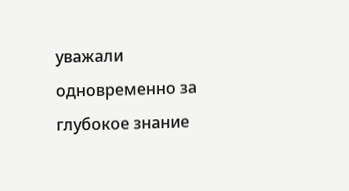уважали одновременно за глубокое знание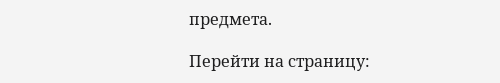предмета.

Перейти на страницу: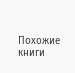Похожие книги